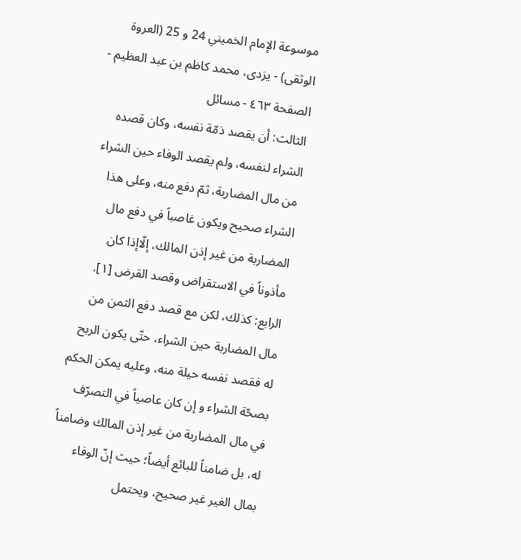موسوعة الإمام الخميني 24 و 25 (العروة الوثقى) - يزدى، محمد كاظم بن عبد العظيم - الصفحة ٤٦٣ - مسائل
الثالث: أن يقصد ذمّة نفسه، وكان قصده الشراء لنفسه، ولم يقصد الوفاء حين الشراء من مال المضاربة، ثمّ دفع منه، وعلى هذا الشراء صحيح ويكون غاصباً في دفع مال المضاربة من غير إذن المالك، إلّاإذا كان مأذوناً في الاستقراض وقصد القرض [١].
الرابع: كذلك، لكن مع قصد دفع الثمن من مال المضاربة حين الشراء، حتّى يكون الربح له فقصد نفسه حيلة منه، وعليه يمكن الحكم بصحّة الشراء و إن كان عاصياً في التصرّف في مال المضاربة من غير إذن المالك وضامناً له، بل ضامناً للبائع أيضاً؛ حيث إنّ الوفاء بمال الغير غير صحيح، ويحتمل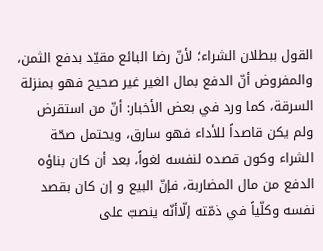القول ببطلان الشراء؛ لأنّ رضا البائع مقيّد بدفع الثمن، والمفروض أنّ الدفع بمال الغير غير صحيح فهو بمنزلة السرقة، كما ورد في بعض الأخبار: أنّ من استقرض ولم يكن قاصداً للأداء فهو سارق، ويحتمل صحّة الشراء وكون قصده لنفسه لغواً، بعد أن كان بناؤه الدفع من مال المضاربة، فإنّ البيع و إن كان بقصد نفسه وكلّياً في ذمّته إلّاأنّه ينصبّ على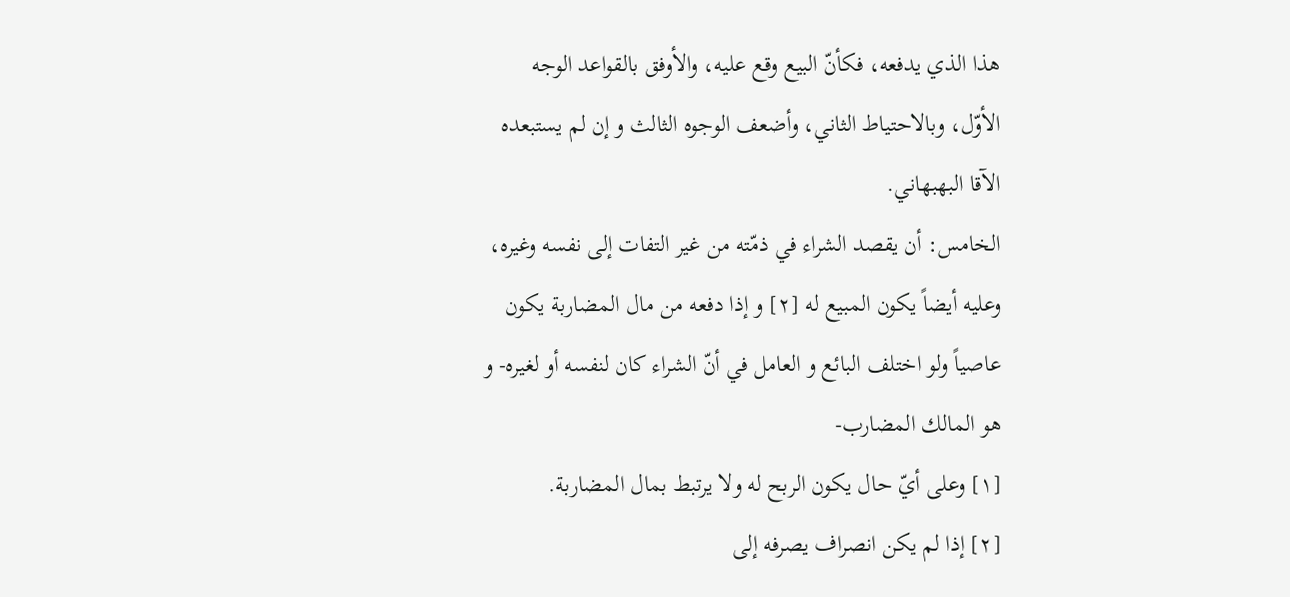هذا الذي يدفعه، فكأنّ البيع وقع عليه، والأوفق بالقواعد الوجه الأوّل، وبالاحتياط الثاني، وأضعف الوجوه الثالث و إن لم يستبعده الآقا البهبهاني.
الخامس: أن يقصد الشراء في ذمّته من غير التفات إلى نفسه وغيره، وعليه أيضاً يكون المبيع له [٢] و إذا دفعه من مال المضاربة يكون عاصياً ولو اختلف البائع و العامل في أنّ الشراء كان لنفسه أو لغيره- و هو المالك المضارب-
[١] وعلى أيّ حال يكون الربح له ولا يرتبط بمال المضاربة.
[٢] إذا لم يكن انصراف يصرفه إلى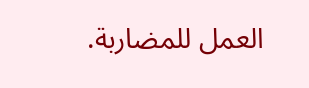العمل للمضاربة.